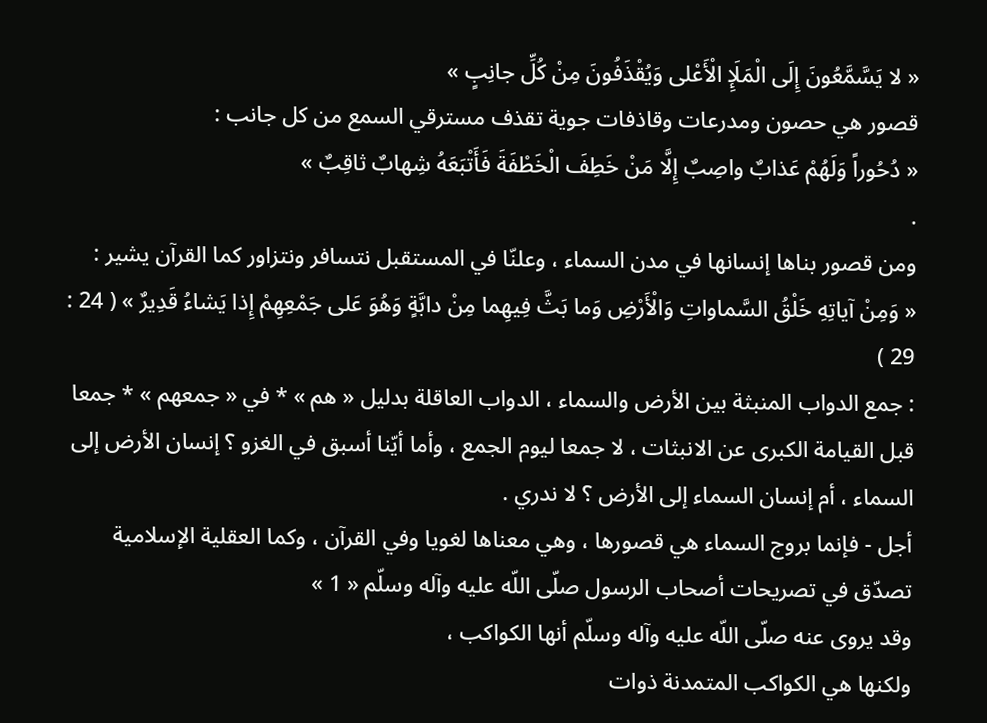« لا يَسَّمَّعُونَ إِلَى الْمَلَإِ الْأَعْلى وَيُقْذَفُونَ مِنْ كُلِّ جانِبٍ »
قصور هي حصون ومدرعات وقاذفات جوية تقذف مسترقي السمع من كل جانب :
« دُحُوراً وَلَهُمْ عَذابٌ واصِبٌ إِلَّا مَنْ خَطِفَ الْخَطْفَةَ فَأَتْبَعَهُ شِهابٌ ثاقِبٌ »
.
ومن قصور بناها إنسانها في مدن السماء ، وعلنّا في المستقبل نتسافر ونتزاور كما القرآن يشير :
« وَمِنْ آياتِهِ خَلْقُ السَّماواتِ وَالْأَرْضِ وَما بَثَّ فِيهِما مِنْ دابَّةٍ وَهُوَ عَلى جَمْعِهِمْ إِذا يَشاءُ قَدِيرٌ » ( 24 : 29 )
: جمع الدواب المنبثة بين الأرض والسماء ، الدواب العاقلة بدليل « هم » * في « جمعهم » * جمعا قبل القيامة الكبرى عن الانبثات ، لا جمعا ليوم الجمع ، وأما أيّنا أسبق في الغزو ؟ إنسان الأرض إلى السماء ، أم إنسان السماء إلى الأرض ؟ لا ندري .
أجل - فإنما بروج السماء هي قصورها ، وهي معناها لغويا وفي القرآن ، وكما العقلية الإسلامية تصدّق في تصريحات أصحاب الرسول صلّى اللّه عليه وآله وسلّم « 1 »
وقد يروى عنه صلّى اللّه عليه وآله وسلّم أنها الكواكب ،
ولكنها هي الكواكب المتمدنة ذوات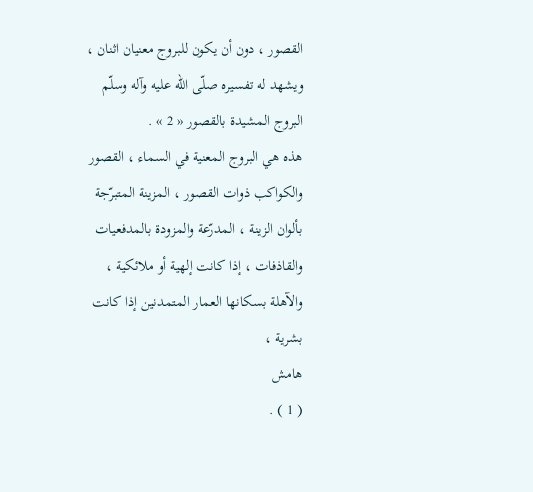القصور ، دون أن يكون للبروج معنيان اثنان ، ويشهد له تفسيره صلّى اللّه عليه وآله وسلّم البروج المشيدة بالقصور « 2 » .
هذه هي البروج المعنية في السماء ، القصور والكواكب ذوات القصور ، المزينة المتبرّجة بألوان الزينة ، المدرّعة والمزودة بالمدفعيات والقاذفات ، إذا كانت إلهية أو ملائكية ، والآهلة بسكانها العمار المتمدنين إذا كانت بشرية ،
هامش
( 1 ) .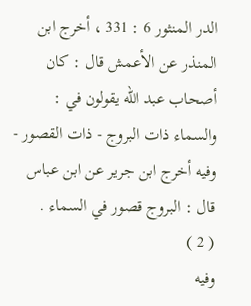الدر المنثور 6 : 331 ، أخرج ابن المنذر عن الأعمش قال : كان أصحاب عبد اللّه يقولون في : والسماء ذات البروج - ذات القصور -
وفيه أخرج ابن جرير عن ابن عباس قال : البروج قصور في السماء .
( 2 )
وفيه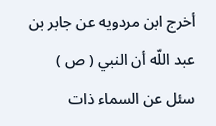أخرج ابن مردويه عن جابر بن عبد اللّه أن النبي ( ص ) سئل عن السماء ذات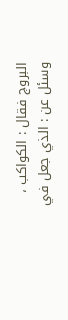البروج فقال : الكواكب ، وسئل عن : الذي جعل في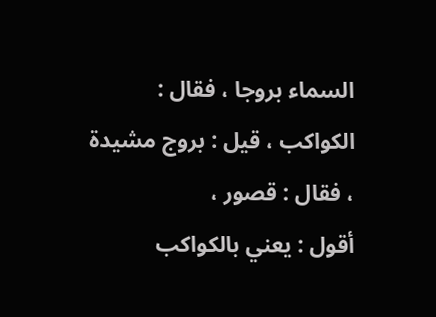السماء بروجا ، فقال : الكواكب ، قيل : بروج مشيدة ، فقال : قصور ،
أقول : يعني بالكواكب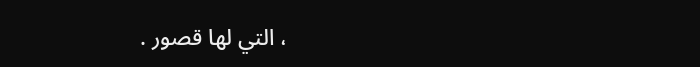، التي لها قصور .